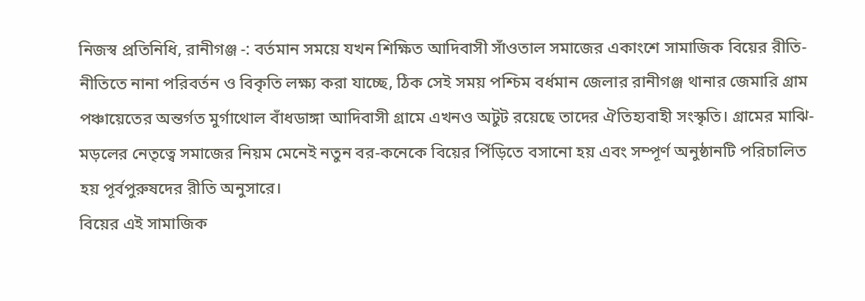নিজস্ব প্রতিনিধি, রানীগঞ্জ -: বর্তমান সময়ে যখন শিক্ষিত আদিবাসী সাঁওতাল সমাজের একাংশে সামাজিক বিয়ের রীতি-নীতিতে নানা পরিবর্তন ও বিকৃতি লক্ষ্য করা যাচ্ছে, ঠিক সেই সময় পশ্চিম বর্ধমান জেলার রানীগঞ্জ থানার জেমারি গ্রাম পঞ্চায়েতের অন্তর্গত মুর্গাথোল বাঁধডাঙ্গা আদিবাসী গ্রামে এখনও অটুট রয়েছে তাদের ঐতিহ্যবাহী সংস্কৃতি। গ্রামের মাঝি-মড়লের নেতৃত্বে সমাজের নিয়ম মেনেই নতুন বর-কনেকে বিয়ের পিঁড়িতে বসানো হয় এবং সম্পূর্ণ অনুষ্ঠানটি পরিচালিত হয় পূর্বপুরুষদের রীতি অনুসারে।
বিয়ের এই সামাজিক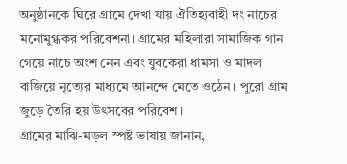অনুষ্ঠানকে ঘিরে গ্রামে দেখা যায় ঐতিহ্যবাহী দং নাচের মনোমুগ্ধকর পরিবেশনা। গ্রামের মহিলারা সামাজিক গান গেয়ে নাচে অংশ নেন এবং যুবকেরা ধামসা ও মাদল বাজিয়ে নৃত্যের মাধ্যমে আনন্দে মেতে ওঠেন। পুরো গ্রাম জুড়ে তৈরি হয় উৎসবের পরিবেশ।
গ্রামের মাঝি-মড়ল স্পষ্ট ভাষায় জানান,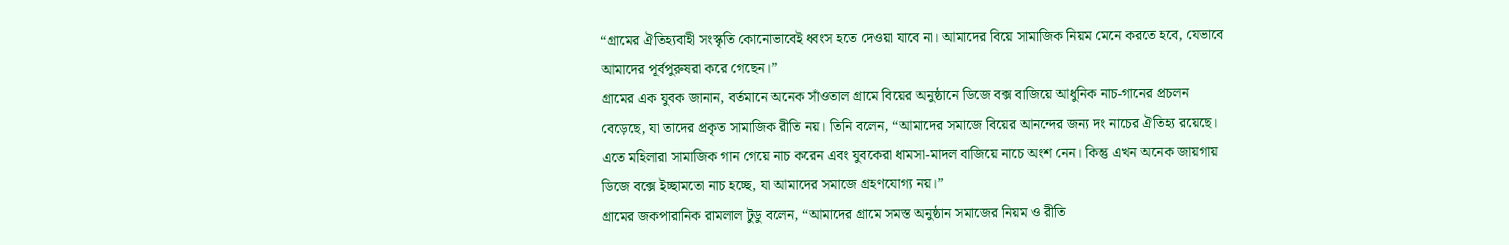“গ্রামের ঐতিহ্যবাহী সংস্কৃতি কোনোভাবেই ধ্বংস হতে দেওয়া যাবে না। আমাদের বিয়ে সামাজিক নিয়ম মেনে করতে হবে, যেভাবে আমাদের পূর্বপুরুষরা করে গেছেন।”
গ্রামের এক যুবক জানান, বর্তমানে অনেক সাঁওতাল গ্রামে বিয়ের অনুষ্ঠানে ডিজে বক্স বাজিয়ে আধুনিক নাচ-গানের প্রচলন বেড়েছে, যা তাদের প্রকৃত সামাজিক রীতি নয়। তিনি বলেন, “আমাদের সমাজে বিয়ের আনন্দের জন্য দং নাচের ঐতিহ্য রয়েছে। এতে মহিলারা সামাজিক গান গেয়ে নাচ করেন এবং যুবকেরা ধামসা-মাদল বাজিয়ে নাচে অংশ নেন। কিন্তু এখন অনেক জায়গায় ডিজে বক্সে ইচ্ছামতো নাচ হচ্ছে, যা আমাদের সমাজে গ্রহণযোগ্য নয়।”
গ্রামের জকপারানিক রামলাল টুডু বলেন, “আমাদের গ্রামে সমস্ত অনুষ্ঠান সমাজের নিয়ম ও রীতি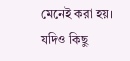মেনেই করা হয়। যদিও কিছু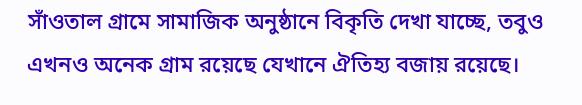সাঁওতাল গ্রামে সামাজিক অনুষ্ঠানে বিকৃতি দেখা যাচ্ছে, তবুও এখনও অনেক গ্রাম রয়েছে যেখানে ঐতিহ্য বজায় রয়েছে।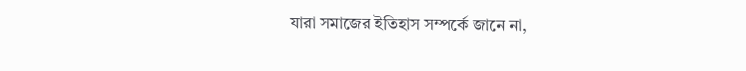যারা সমাজের ইতিহাস সম্পর্কে জানে না,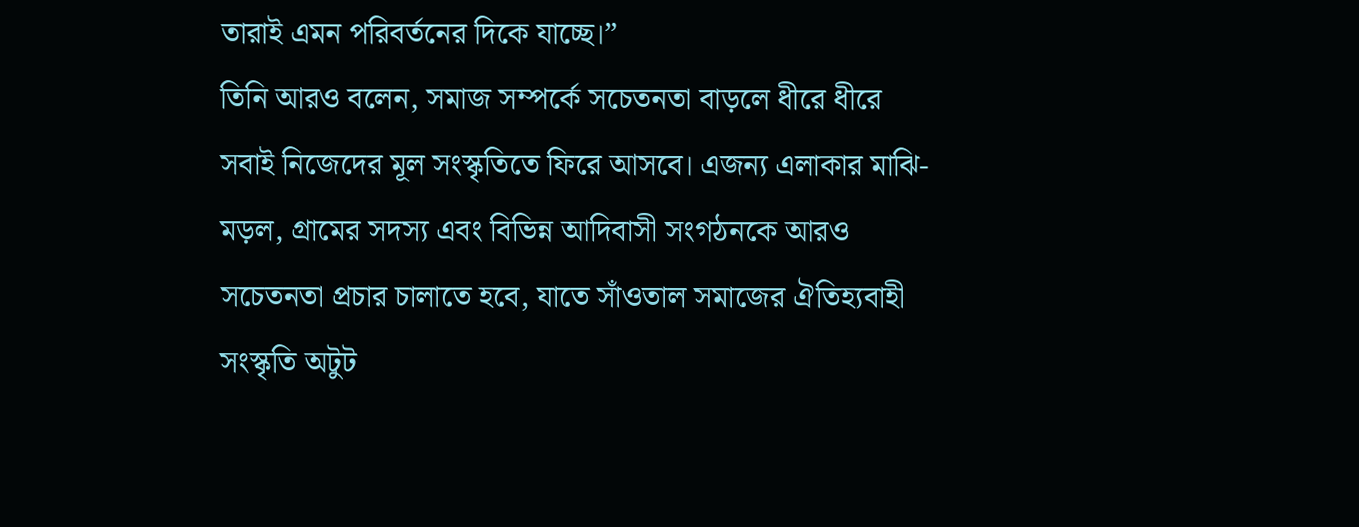তারাই এমন পরিবর্তনের দিকে যাচ্ছে।”
তিনি আরও বলেন, সমাজ সম্পর্কে সচেতনতা বাড়লে ধীরে ধীরে সবাই নিজেদের মূল সংস্কৃতিতে ফিরে আসবে। এজন্য এলাকার মাঝি-মড়ল, গ্রামের সদস্য এবং বিভিন্ন আদিবাসী সংগঠনকে আরও সচেতনতা প্রচার চালাতে হবে, যাতে সাঁওতাল সমাজের ঐতিহ্যবাহী সংস্কৃতি অটুট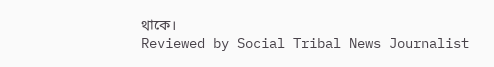থাকে।
Reviewed by Social Tribal News Journalist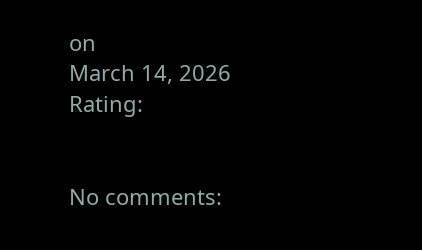on
March 14, 2026
Rating:


No comments: